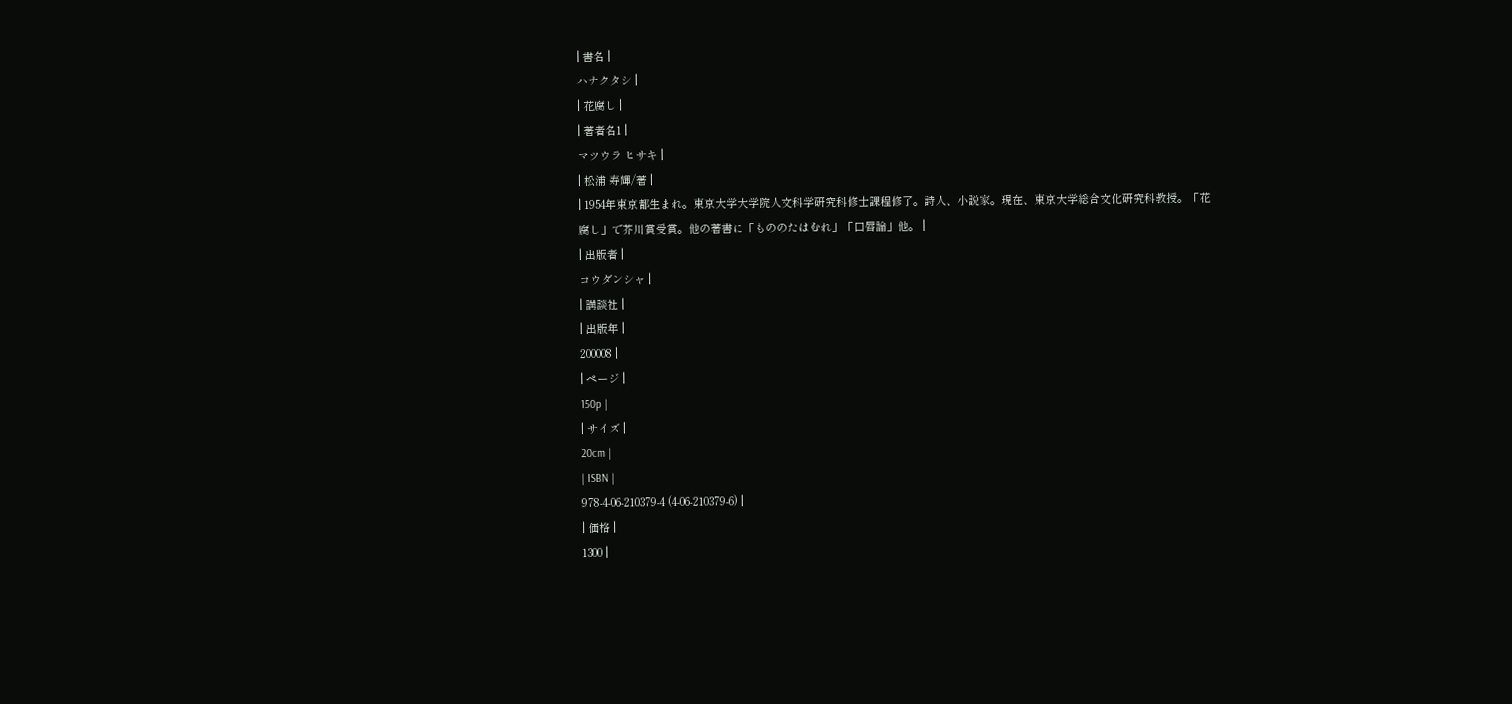| 書名 |
ハナクタシ |
| 花腐し |
| 著者名1 |
マツウラ ヒサキ |
| 松浦 寿輝/著 |
| 1954年東京都生まれ。東京大学大学院人文科学研究科修士課程修了。詩人、小説家。現在、東京大学総合文化研究科教授。「花腐し」で芥川賞受賞。他の著書に「もののたはむれ」「口唇論」他。 |
| 出版者 |
コウダンシャ |
| 講談社 |
| 出版年 |
200008 |
| ページ |
150p |
| サイズ |
20cm |
| ISBN |
978-4-06-210379-4 (4-06-210379-6) |
| 価格 |
1300 |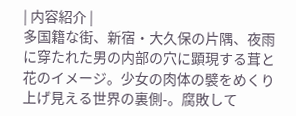| 内容紹介 |
多国籍な街、新宿・大久保の片隅、夜雨に穿たれた男の内部の穴に顕現する茸と花のイメージ。少女の肉体の襞をめくり上げ見える世界の裏側-。腐敗して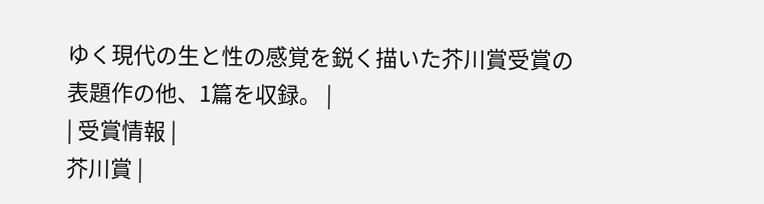ゆく現代の生と性の感覚を鋭く描いた芥川賞受賞の表題作の他、1篇を収録。 |
| 受賞情報 |
芥川賞 |